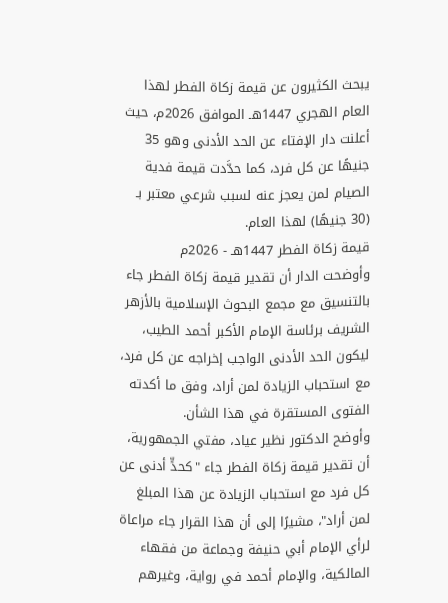يبحث الكثيرون عن قيمة زكاة الفطر لهذا العام الهجري 1447هـ الموافق 2026م، حيث أعلنت دار الإفتاء عن الحد الأدنى وهو 35 جنيهًا عن كل فرد، كما حدَّدت قيمة فدية الصيام لمن يعجز عنه لسبب شرعي معتبر بـ (30 جنيهًا) لهذا العام.
قيمة زكاة الفطر 1447هـ - 2026م
وأوضحت الدار أن تقدير قيمة زكاة الفطر جاء بالتنسيق مع مجمع البحوث الإسلامية بالأزهر الشريف برئاسة الإمام الأكبر أحمد الطيب، ليكون الحد الأدنى الواجب إخراجه عن كل فرد، مع استحباب الزيادة لمن أراد، وفق ما أكدته الفتوى المستقرة في هذا الشأن.
وأوضح الدكتور نظير عياد، مفتي الجمهورية، أن تقدير قيمة زكاة الفطر جاء "كحدٍّ أدنى عن كل فرد مع استحباب الزيادة عن هذا المبلغ لمن أراد"، مشيرًا إلى أن هذا القرار جاء مراعاة لرأي الإمام أبي حنيفة وجماعة من فقهاء المالكية، والإمام أحمد في رواية، وغيرهم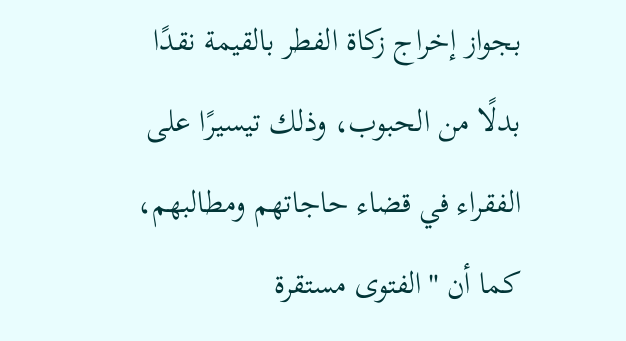بجواز إخراج زكاة الفطر بالقيمة نقدًا بدلًا من الحبوب، وذلك تيسيرًا على الفقراء في قضاء حاجاتهم ومطالبهم، كما أن "الفتوى مستقرة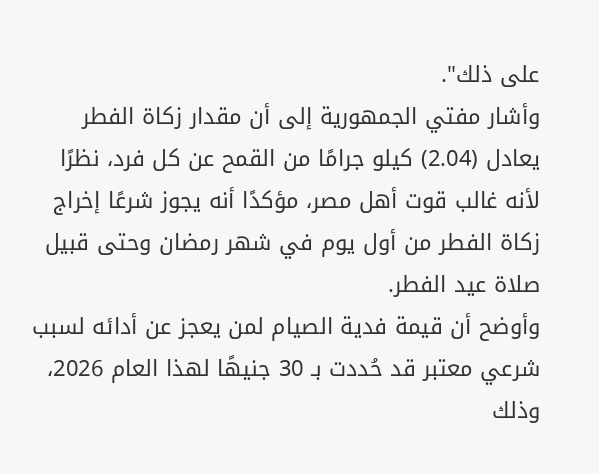على ذلك".
وأشار مفتي الجمهورية إلى أن مقدار زكاة الفطر يعادل (2.04) كيلو جرامًا من القمح عن كل فرد، نظرًا لأنه غالب قوت أهل مصر، مؤكدًا أنه يجوز شرعًا إخراج زكاة الفطر من أول يوم في شهر رمضان وحتى قبيل صلاة عيد الفطر.
وأوضح أن قيمة فدية الصيام لمن يعجز عن أدائه لسبب شرعي معتبر قد حُددت بـ 30 جنيهًا لهذا العام 2026، وذلك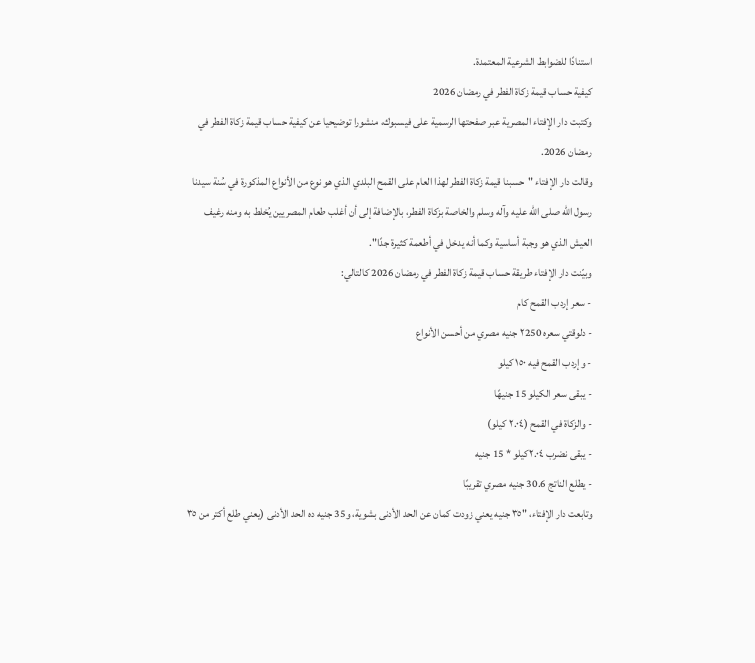استنادًا للضوابط الشرعية المعتمدة.
كيفية حساب قيمة زكاة الفطر في رمضان 2026
وكتبت دار الإفتاء المصرية عبر صفحتها الرسمية على فيسبوك، منشورا توضيحيا عن كيفية حساب قيمة زكاة الفطر في رمضان 2026.
وقالت دار الإفتاء "حسبنا قيمة زكاة الفطر لهذا العام على القمح البلدي الذي هو نوع من الأنواع المذكورة في سُنة سيدنا رسول الله صلى الله عليه وآله وسلم والخاصة بزكاة الفطر، بالإضافة إلى أن أغلب طعام المصريين يُخلط به ومنه رغيف العيش الذي هو وجبة أساسية وكما أنه يدخل في أطعمة كثيرة جدًا".
وبيّنت دار الإفتاء طريقة حساب قيمة زكاة الفطر في رمضان 2026 كالتالي:
- سعر إردب القمح كام
- دلوقتي سعره ٢250 جنيه مصري من أحسن الأنواع
- وإردب القمح فيه ١٥٠ كيلو
- يبقى سعر الكيلو 15 جنيهًا
- والزكاة في القمح (٢.٠٤ كيلو)
- يبقى نضرب ٢.٠٤كيلو * 15 جنيه
- يطلع الناتج 30.6 جنيه مصري تقريبًا
وتابعت دار الإفتاء، "٣٥ جنيه يعني زودت كمان عن الحد الأدنى بشوية، و35 جنيه ده الحد الأدنى (يعني طلع أكتر من ٣٥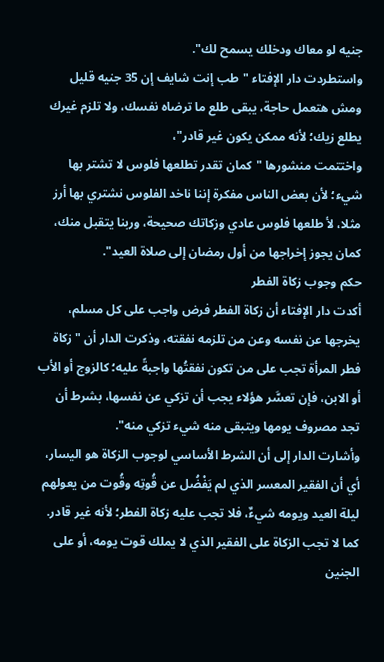جنيه لو معاك ودخلك يسمح لك".
واستطردت دار الإفتاء "طب إنت شايف إن 35 جنيه قليل ومش هتعمل حاجة، يبقى طلع ما ترضاه نفسك، ولا تلزم غيرك يطلع زيك؛ لأنه ممكن يكون غير قادر"،
واختتمت منشورها "كمان تقدر تطلعها فلوس لا تشتر بها شيء؛ لأن بعض الناس مفكرة إننا ناخد الفلوس نشتري بها أرز مثلا، لأ طلعها فلوس عادي وزكاتك صحيحة، وربنا يتقبل منك، كمان يجوز إخراجها من أول رمضان إلى صلاة العيد".
حكم وجوب زكاة الفطر
أكدت دار الإفتاء أن زكاة الفطر فرض واجب على كل مسلم، يخرجها عن نفسه وعن من تلزمه نفقته، وذكرت الدار أن "زكاة فطر المرأة تجب على من تكون نفقتُها واجبةً عليه؛ كالزوج أو الأب أو الابن، فإن تعسَّر هؤلاء يجب أن تزكي عن نفسها، بشرط أن تجد مصروف يومها ويتبقى منه شيء تزكي منه".
وأشارت الدار إلى أن الشرط الأساسي لوجوب الزكاة هو اليسار، أي أن الفقير المعسر الذي لم يَفْضُل عن قُوتِه وقُوت من يعولهم ليلة العيد ويومه شيءٌ، فلا تجب عليه زكاة الفطر؛ لأنه غير قادر.
كما لا تجب الزكاة على الفقير الذي لا يملك قوت يومه، أو على الجنين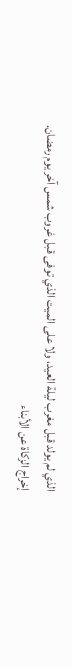الذي لم يولد قبل مغرب ليلة العيد، ولا على الميت الذي توفى قبل غروب شمس آخر يوم رمضان.
إخراج الزكاة عن الأبناء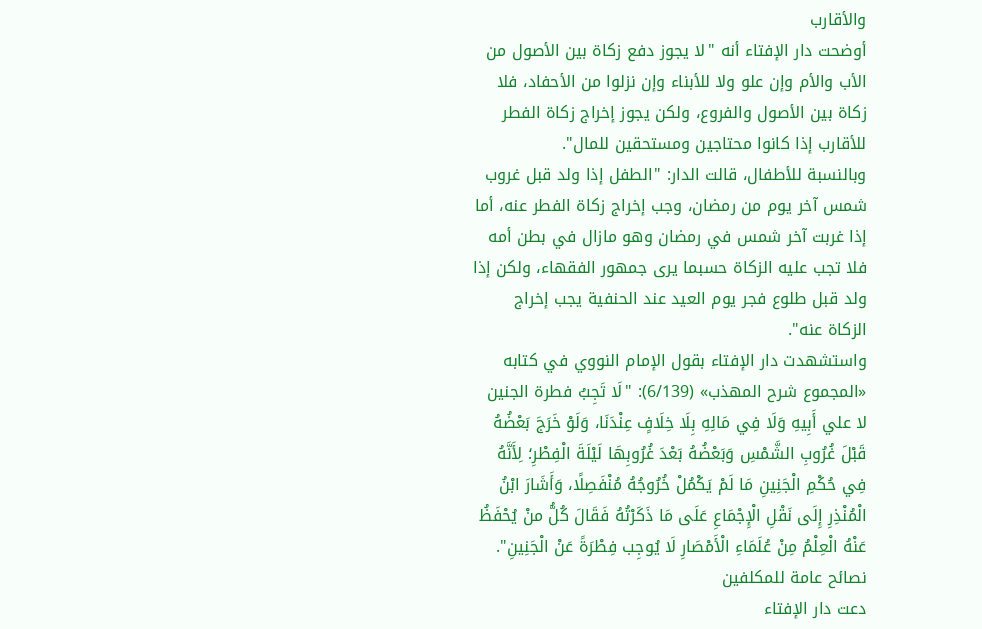والأقارب
أوضحت دار الإفتاء أنه "لا يجوز دفع زكاة بين الأصول من الأب والأم وإن علو ولا للأبناء وإن نزلوا من الأحفاد، فلا زكاة بين الأصول والفروع، ولكن يجوز إخراج زكاة الفطر للأقارب إذا كانوا محتاجين ومستحقين للمال".
وبالنسبة للأطفال، قالت الدار: "الطفل إذا ولد قبل غروب شمس آخر يوم من رمضان، وجب إخراج زكاة الفطر عنه، أما إذا غربت آخر شمس في رمضان وهو مازال في بطن أمه فلا تجب عليه الزكاة حسبما يرى جمهور الفقهاء، ولكن إذا ولد قبل طلوع فجر يوم العيد عند الحنفية يجب إخراج الزكاة عنه".
واستشهدت دار الإفتاء بقول الإمام النووي في كتابه «المجموع شرح المهذب» (6/139): "لَا تَجِبُ فطرة الجنين لا علي أَبِيهِ وَلَا فِي مَالِهِ بِلَا خِلَافٍ عِنْدَنَا، وَلَوْ خَرَجَ بَعْضُهُ قَبْلَ غُرُوبِ الشَّمْسِ وَبَعْضُهُ بَعْدَ غُرُوبِهَا لَيْلَةَ الْفِطْرِ؛ لِأَنَّهُ فِي حُكْمِ الْجَنِينِ مَا لَمْ يَكْمُلْ خُرُوجُهُ مُنْفَصِلًا، وَأَشَارَ ابْنُ الْمُنْذِرِ إِلَى نَقْلِ الْإِجْمَاعِ عَلَى مَا ذَكَرْتُهُ فَقَالَ كُلُّ منْ يُحْفَظُ عَنْهُ الْعِلْمُ مِنْ عُلَمَاءِ الْأَمْصَارِ لَا يُوجِب فِطْرَةً عَنْ الْجَنِينِ".
نصائح عامة للمكلفين
دعت دار الإفتاء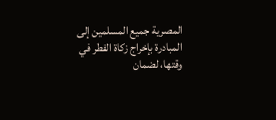المصرية جميع المسلمين إلى المبادرة بإخراج زكاة الفطر في وقتها، لضمان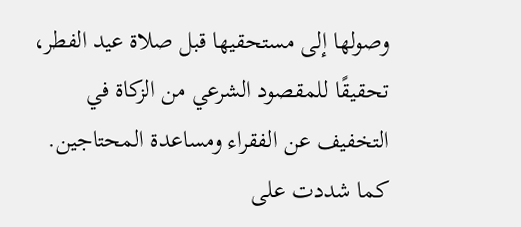وصولها إلى مستحقيها قبل صلاة عيد الفطر، تحقيقًا للمقصود الشرعي من الزكاة في التخفيف عن الفقراء ومساعدة المحتاجين.
كما شددت على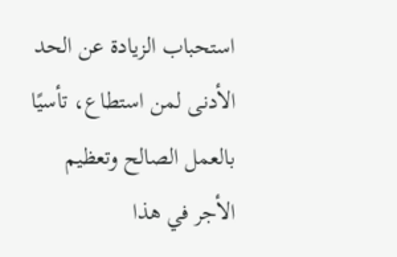استحباب الزيادة عن الحد الأدنى لمن استطاع، تأسيًا بالعمل الصالح وتعظيم الأجر في هذا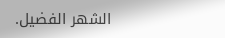الشهر الفضيل.